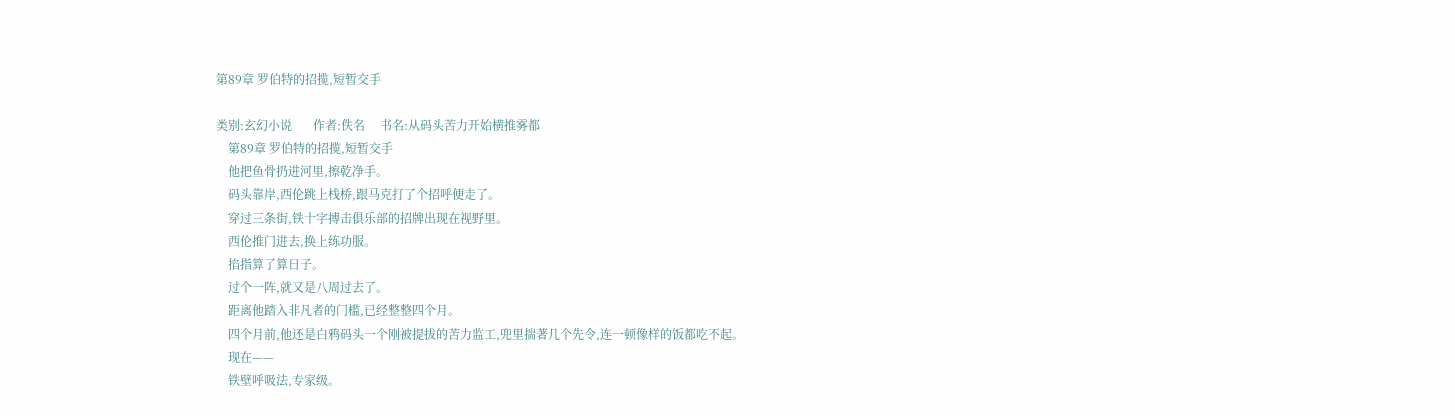第89章 罗伯特的招揽,短暂交手

类别:玄幻小说       作者:佚名     书名:从码头苦力开始横推雾都
    第89章 罗伯特的招揽,短暂交手
    他把鱼骨扔进河里,擦乾净手。
    码头靠岸,西伦跳上栈桥,跟马克打了个招呼便走了。
    穿过三条街,铁十字搏击俱乐部的招牌出现在视野里。
    西伦推门进去,换上练功服。
    掐指算了算日子。
    过个一阵,就又是八周过去了。
    距离他踏入非凡者的门槛,已经整整四个月。
    四个月前,他还是白鸦码头一个刚被提拔的苦力监工,兜里揣著几个先令,连一顿像样的饭都吃不起。
    现在——
    铁壁呼吸法,专家级。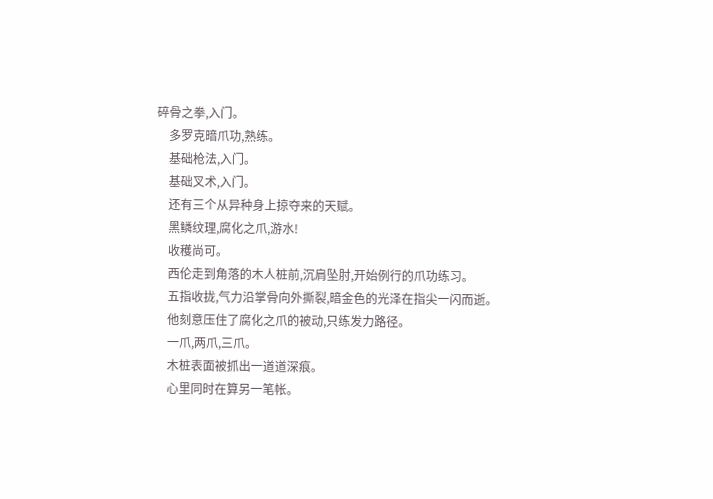碎骨之拳,入门。
    多罗克暗爪功,熟练。
    基础枪法,入门。
    基础叉术,入门。
    还有三个从异种身上掠夺来的天赋。
    黑鳞纹理,腐化之爪,游水!
    收穫尚可。
    西伦走到角落的木人桩前,沉肩坠肘,开始例行的爪功练习。
    五指收拢,气力沿掌骨向外撕裂,暗金色的光泽在指尖一闪而逝。
    他刻意压住了腐化之爪的被动,只练发力路径。
    一爪,两爪,三爪。
    木桩表面被抓出一道道深痕。
    心里同时在算另一笔帐。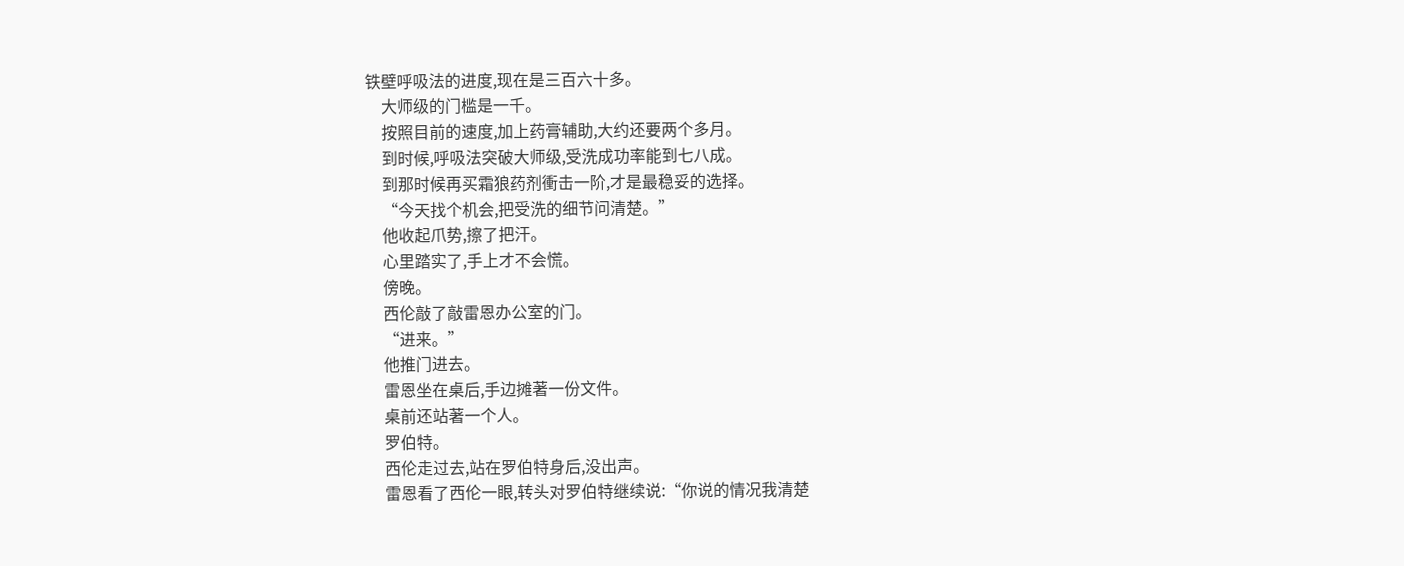铁壁呼吸法的进度,现在是三百六十多。
    大师级的门槛是一千。
    按照目前的速度,加上药膏辅助,大约还要两个多月。
    到时候,呼吸法突破大师级,受洗成功率能到七八成。
    到那时候再买霜狼药剂衝击一阶,才是最稳妥的选择。
    “今天找个机会,把受洗的细节问清楚。”
    他收起爪势,擦了把汗。
    心里踏实了,手上才不会慌。
    傍晚。
    西伦敲了敲雷恩办公室的门。
    “进来。”
    他推门进去。
    雷恩坐在桌后,手边摊著一份文件。
    桌前还站著一个人。
    罗伯特。
    西伦走过去,站在罗伯特身后,没出声。
    雷恩看了西伦一眼,转头对罗伯特继续说:“你说的情况我清楚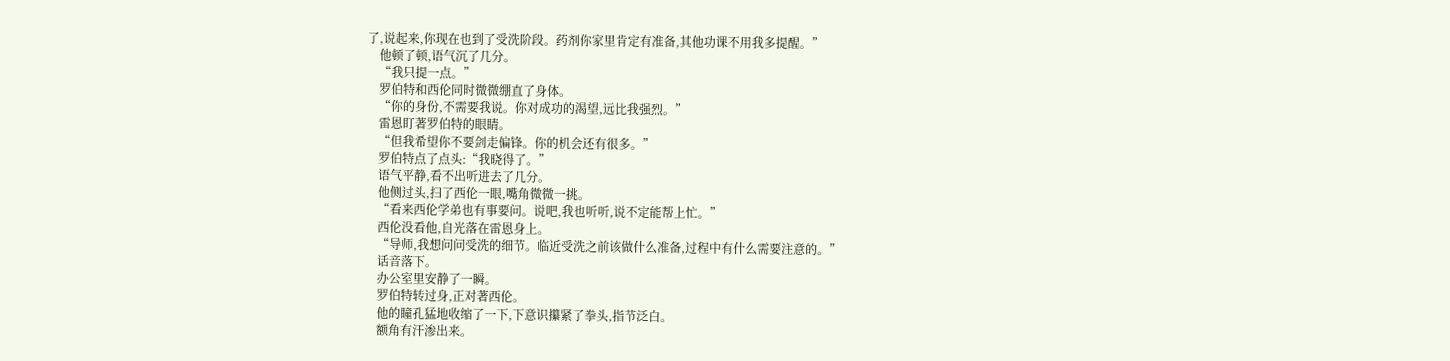了,说起来,你现在也到了受洗阶段。药剂你家里肯定有准备,其他功课不用我多提醒。”
    他顿了顿,语气沉了几分。
    “我只提一点。”
    罗伯特和西伦同时微微绷直了身体。
    “你的身份,不需要我说。你对成功的渴望,远比我强烈。”
    雷恩盯著罗伯特的眼睛。
    “但我希望你不要剑走偏锋。你的机会还有很多。”
    罗伯特点了点头:“我晓得了。”
    语气平静,看不出听进去了几分。
    他侧过头,扫了西伦一眼,嘴角微微一挑。
    “看来西伦学弟也有事要问。说吧,我也听听,说不定能帮上忙。”
    西伦没看他,自光落在雷恩身上。
    “导师,我想问问受洗的细节。临近受洗之前该做什么准备,过程中有什么需要注意的。”
    话音落下。
    办公室里安静了一瞬。
    罗伯特转过身,正对著西伦。
    他的瞳孔猛地收缩了一下,下意识攥紧了拳头,指节泛白。
    额角有汗渗出来。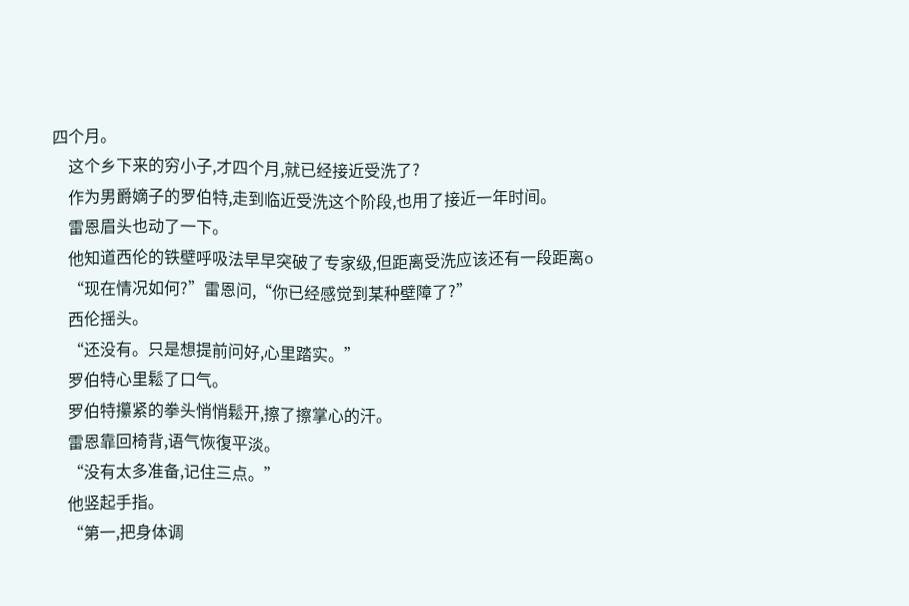四个月。
    这个乡下来的穷小子,才四个月,就已经接近受洗了?
    作为男爵嫡子的罗伯特,走到临近受洗这个阶段,也用了接近一年时间。
    雷恩眉头也动了一下。
    他知道西伦的铁壁呼吸法早早突破了专家级,但距离受洗应该还有一段距离o
    “现在情况如何?”雷恩问,“你已经感觉到某种壁障了?”
    西伦摇头。
    “还没有。只是想提前问好,心里踏实。”
    罗伯特心里鬆了口气。
    罗伯特攥紧的拳头悄悄鬆开,擦了擦掌心的汗。
    雷恩靠回椅背,语气恢復平淡。
    “没有太多准备,记住三点。”
    他竖起手指。
    “第一,把身体调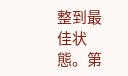整到最佳状態。第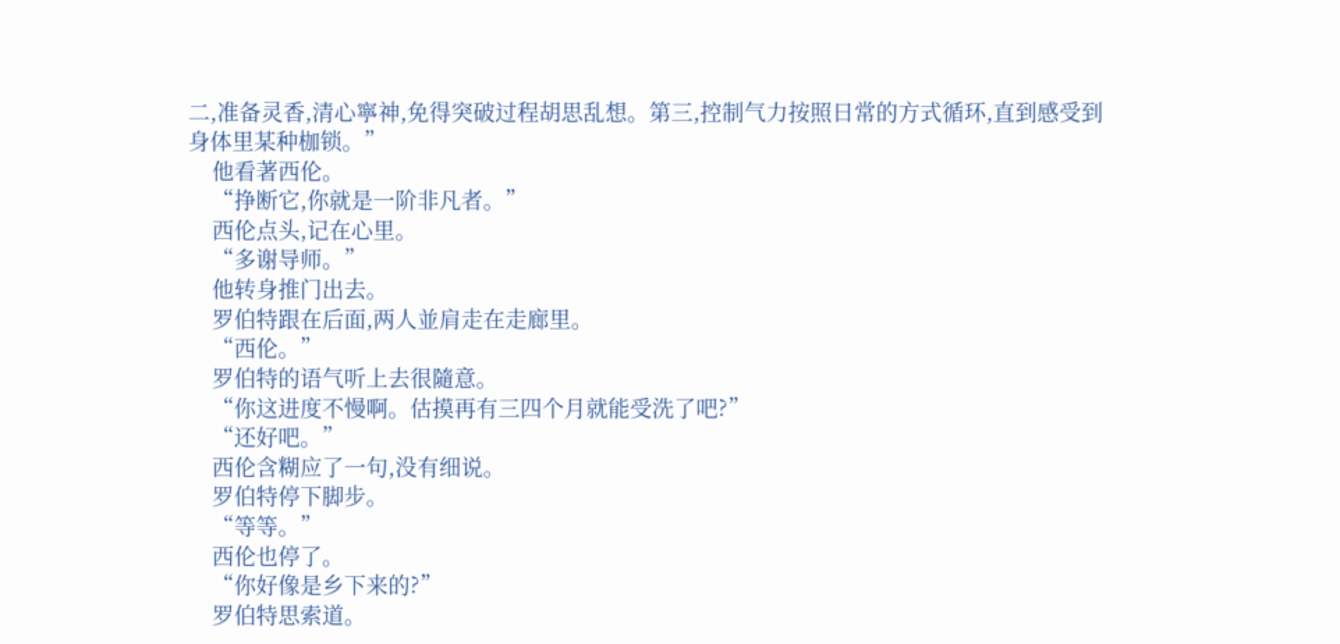二,准备灵香,清心寧神,免得突破过程胡思乱想。第三,控制气力按照日常的方式循环,直到感受到身体里某种枷锁。”
    他看著西伦。
    “挣断它,你就是一阶非凡者。”
    西伦点头,记在心里。
    “多谢导师。”
    他转身推门出去。
    罗伯特跟在后面,两人並肩走在走廊里。
    “西伦。”
    罗伯特的语气听上去很隨意。
    “你这进度不慢啊。估摸再有三四个月就能受洗了吧?”
    “还好吧。”
    西伦含糊应了一句,没有细说。
    罗伯特停下脚步。
    “等等。”
    西伦也停了。
    “你好像是乡下来的?”
    罗伯特思索道。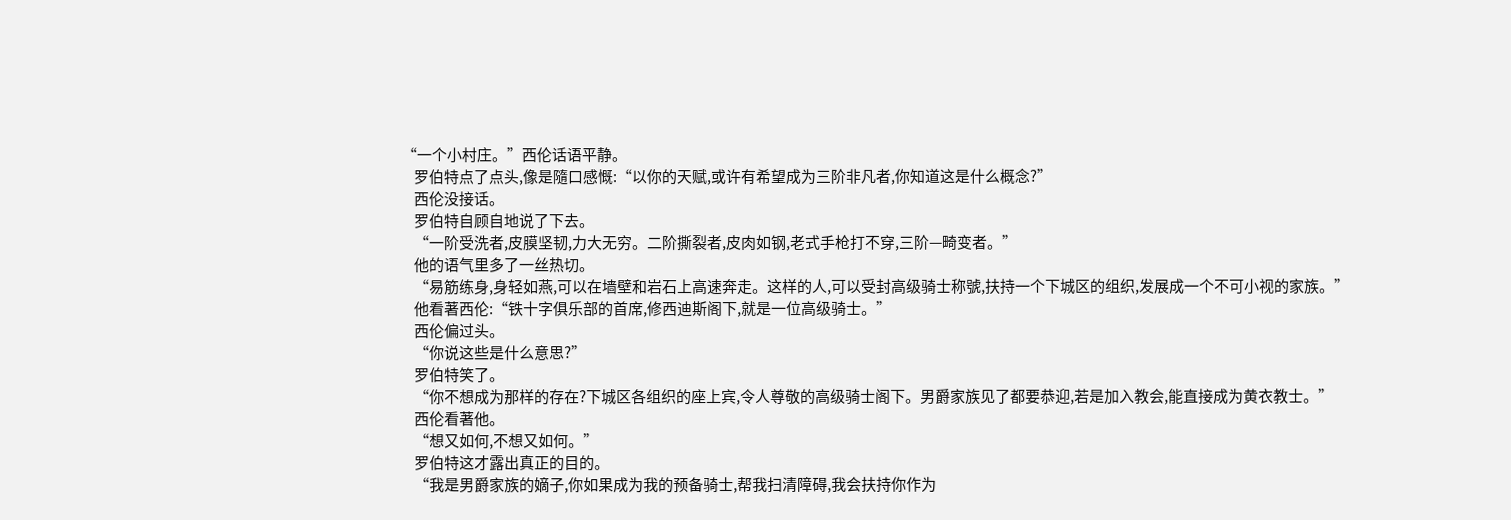“一个小村庄。”西伦话语平静。
    罗伯特点了点头,像是隨口感慨:“以你的天赋,或许有希望成为三阶非凡者,你知道这是什么概念?”
    西伦没接话。
    罗伯特自顾自地说了下去。
    “一阶受洗者,皮膜坚韧,力大无穷。二阶撕裂者,皮肉如钢,老式手枪打不穿,三阶—畸变者。”
    他的语气里多了一丝热切。
    “易筋练身,身轻如燕,可以在墙壁和岩石上高速奔走。这样的人,可以受封高级骑士称號,扶持一个下城区的组织,发展成一个不可小视的家族。”
    他看著西伦:“铁十字俱乐部的首席,修西迪斯阁下,就是一位高级骑士。”
    西伦偏过头。
    “你说这些是什么意思?”
    罗伯特笑了。
    “你不想成为那样的存在?下城区各组织的座上宾,令人尊敬的高级骑士阁下。男爵家族见了都要恭迎,若是加入教会,能直接成为黄衣教士。”
    西伦看著他。
    “想又如何,不想又如何。”
    罗伯特这才露出真正的目的。
    “我是男爵家族的嫡子,你如果成为我的预备骑士,帮我扫清障碍,我会扶持你作为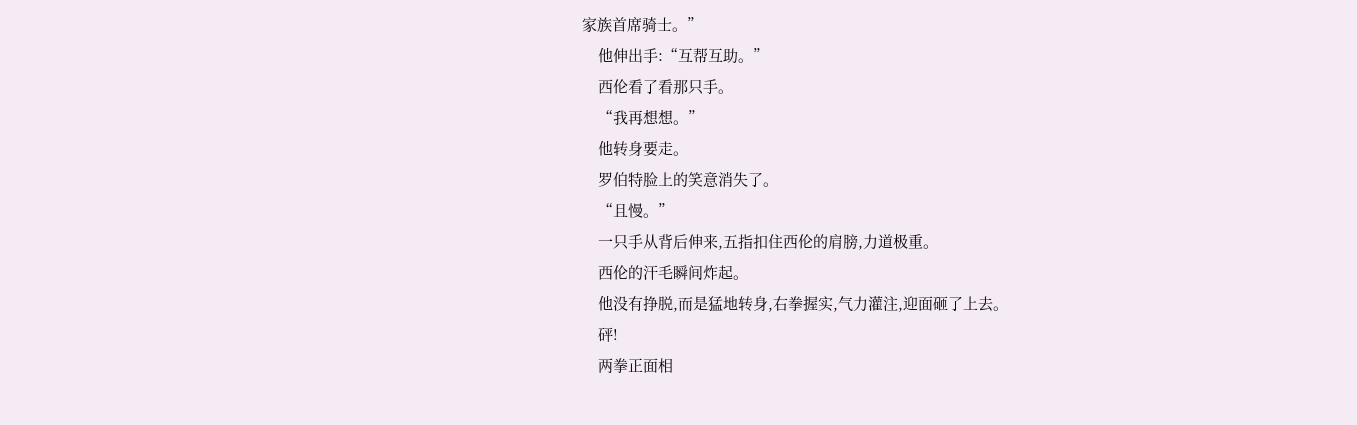家族首席骑士。”
    他伸出手:“互帮互助。”
    西伦看了看那只手。
    “我再想想。”
    他转身要走。
    罗伯特脸上的笑意消失了。
    “且慢。”
    一只手从背后伸来,五指扣住西伦的肩膀,力道极重。
    西伦的汗毛瞬间炸起。
    他没有挣脱,而是猛地转身,右拳握实,气力灌注,迎面砸了上去。
    砰!
    两拳正面相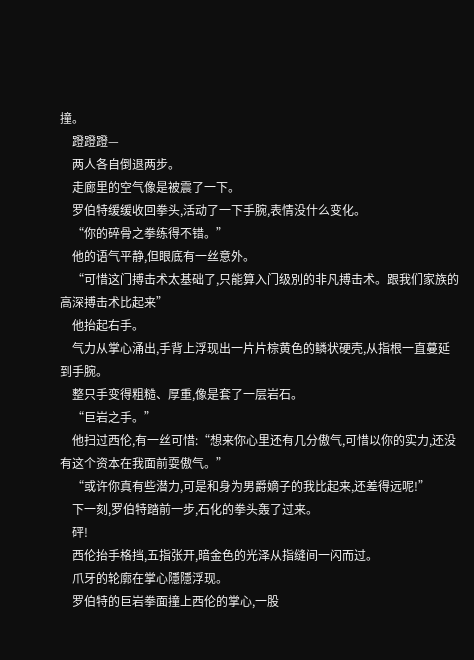撞。
    蹬蹬蹬—
    两人各自倒退两步。
    走廊里的空气像是被震了一下。
    罗伯特缓缓收回拳头,活动了一下手腕,表情没什么变化。
    “你的碎骨之拳练得不错。”
    他的语气平静,但眼底有一丝意外。
    “可惜这门搏击术太基础了,只能算入门级別的非凡搏击术。跟我们家族的高深搏击术比起来”
    他抬起右手。
    气力从掌心涌出,手背上浮现出一片片棕黄色的鳞状硬壳,从指根一直蔓延到手腕。
    整只手变得粗糙、厚重,像是套了一层岩石。
    “巨岩之手。”
    他扫过西伦,有一丝可惜:“想来你心里还有几分傲气,可惜以你的实力,还没有这个资本在我面前耍傲气。”
    “或许你真有些潜力,可是和身为男爵嫡子的我比起来,还差得远呢!”
    下一刻,罗伯特踏前一步,石化的拳头轰了过来。
    砰!
    西伦抬手格挡,五指张开,暗金色的光泽从指缝间一闪而过。
    爪牙的轮廓在掌心隱隱浮现。
    罗伯特的巨岩拳面撞上西伦的掌心,一股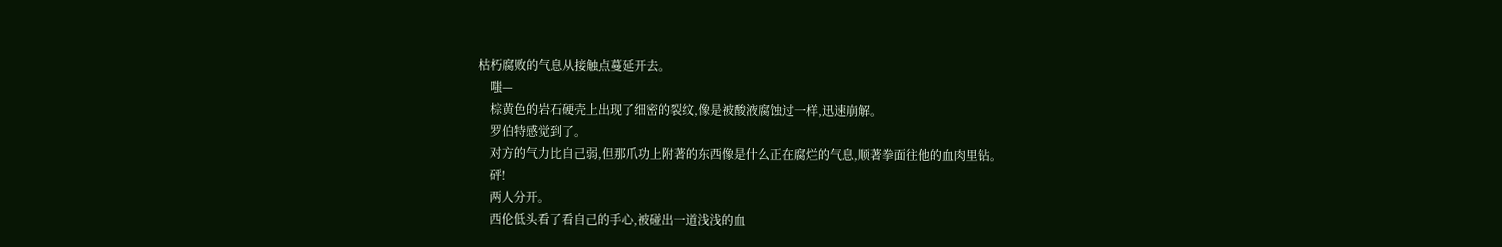枯朽腐败的气息从接触点蔓延开去。
    嗤—
    棕黄色的岩石硬壳上出现了细密的裂纹,像是被酸液腐蚀过一样,迅速崩解。
    罗伯特感觉到了。
    对方的气力比自己弱,但那爪功上附著的东西像是什么正在腐烂的气息,顺著拳面往他的血肉里钻。
    砰!
    两人分开。
    西伦低头看了看自己的手心,被碰出一道浅浅的血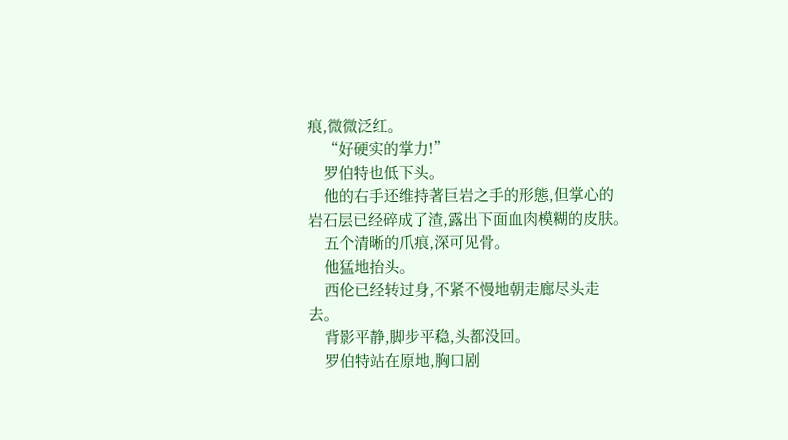痕,微微泛红。
    “好硬实的掌力!”
    罗伯特也低下头。
    他的右手还维持著巨岩之手的形態,但掌心的岩石层已经碎成了渣,露出下面血肉模糊的皮肤。
    五个清晰的爪痕,深可见骨。
    他猛地抬头。
    西伦已经转过身,不紧不慢地朝走廊尽头走去。
    背影平静,脚步平稳,头都没回。
    罗伯特站在原地,胸口剧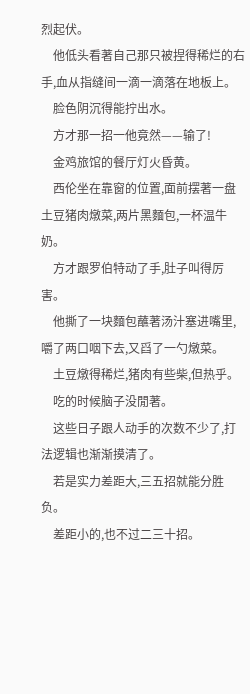烈起伏。
    他低头看著自己那只被捏得稀烂的右手,血从指缝间一滴一滴落在地板上。
    脸色阴沉得能拧出水。
    方才那一招一他竟然——输了!
    金鸡旅馆的餐厅灯火昏黄。
    西伦坐在靠窗的位置,面前摆著一盘土豆猪肉燉菜,两片黑麵包,一杯温牛奶。
    方才跟罗伯特动了手,肚子叫得厉害。
    他撕了一块麵包蘸著汤汁塞进嘴里,嚼了两口咽下去,又舀了一勺燉菜。
    土豆燉得稀烂,猪肉有些柴,但热乎。
    吃的时候脑子没閒著。
    这些日子跟人动手的次数不少了,打法逻辑也渐渐摸清了。
    若是实力差距大,三五招就能分胜负。
    差距小的,也不过二三十招。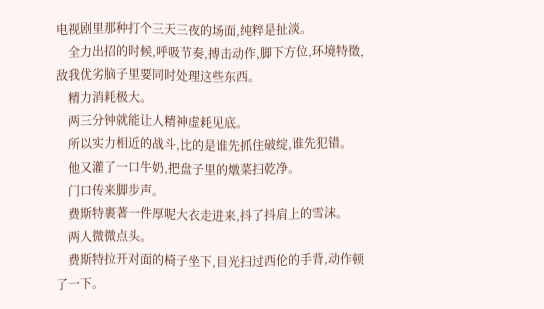电视剧里那种打个三天三夜的场面,纯粹是扯淡。
    全力出招的时候,呼吸节奏,搏击动作,脚下方位,环境特徵,敌我优劣脑子里要同时处理这些东西。
    精力消耗极大。
    两三分钟就能让人精神虚耗见底。
    所以实力相近的战斗,比的是谁先抓住破绽,谁先犯错。
    他又灌了一口牛奶,把盘子里的燉菜扫乾净。
    门口传来脚步声。
    费斯特裹著一件厚呢大衣走进来,抖了抖肩上的雪沫。
    两人微微点头。
    费斯特拉开对面的椅子坐下,目光扫过西伦的手背,动作顿了一下。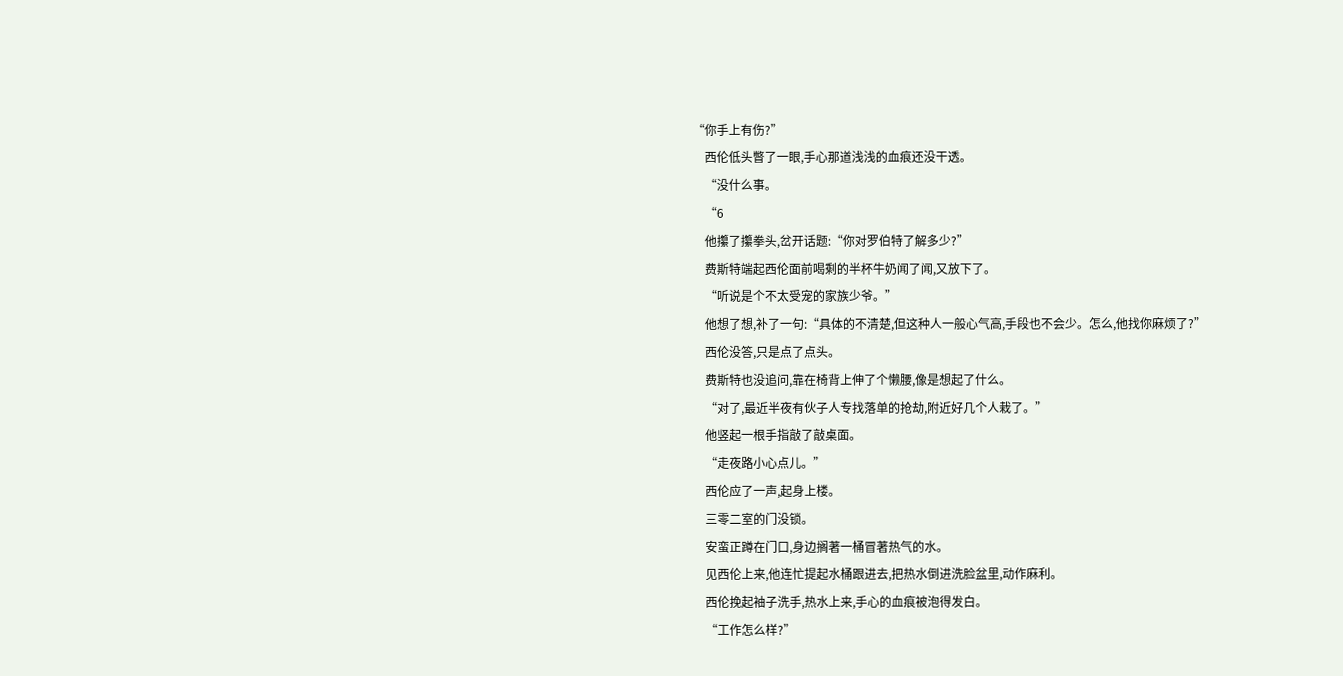“你手上有伤?”
    西伦低头瞥了一眼,手心那道浅浅的血痕还没干透。
    “没什么事。
    “6
    他攥了攥拳头,岔开话题:“你对罗伯特了解多少?”
    费斯特端起西伦面前喝剩的半杯牛奶闻了闻,又放下了。
    “听说是个不太受宠的家族少爷。”
    他想了想,补了一句:“具体的不清楚,但这种人一般心气高,手段也不会少。怎么,他找你麻烦了?”
    西伦没答,只是点了点头。
    费斯特也没追问,靠在椅背上伸了个懒腰,像是想起了什么。
    “对了,最近半夜有伙子人专找落单的抢劫,附近好几个人栽了。”
    他竖起一根手指敲了敲桌面。
    “走夜路小心点儿。”
    西伦应了一声,起身上楼。
    三零二室的门没锁。
    安蛮正蹲在门口,身边搁著一桶冒著热气的水。
    见西伦上来,他连忙提起水桶跟进去,把热水倒进洗脸盆里,动作麻利。
    西伦挽起袖子洗手,热水上来,手心的血痕被泡得发白。
    “工作怎么样?”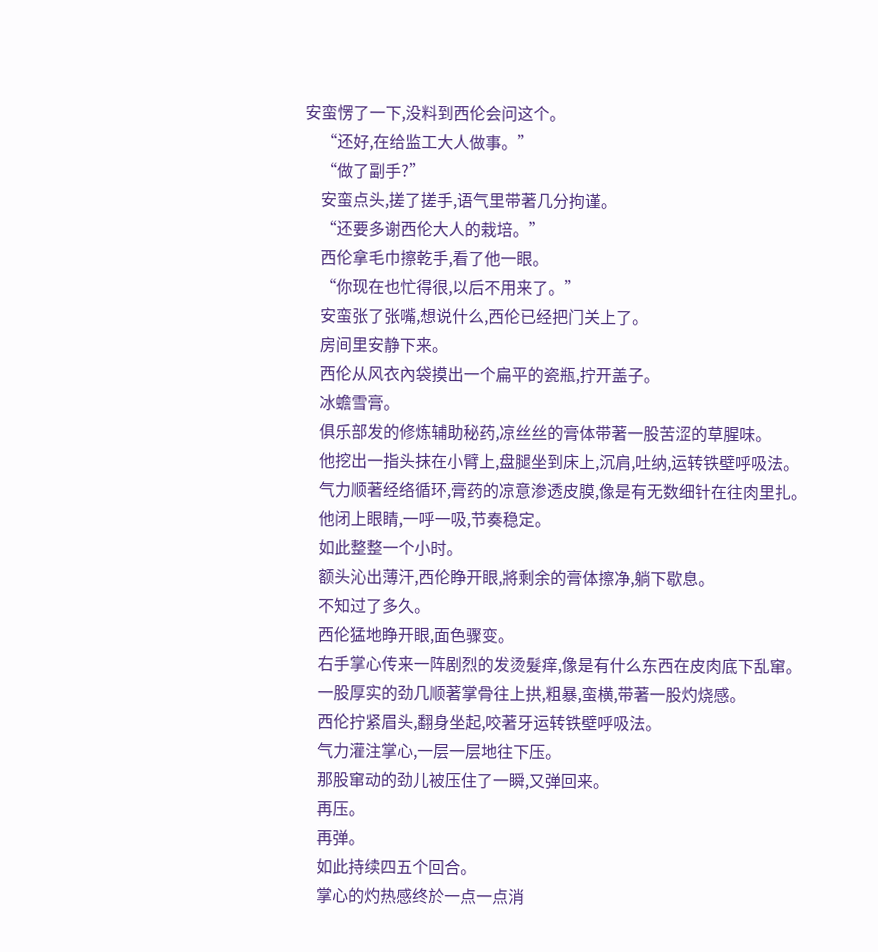安蛮愣了一下,没料到西伦会问这个。
    “还好,在给监工大人做事。”
    “做了副手?”
    安蛮点头,搓了搓手,语气里带著几分拘谨。
    “还要多谢西伦大人的栽培。”
    西伦拿毛巾擦乾手,看了他一眼。
    “你现在也忙得很,以后不用来了。”
    安蛮张了张嘴,想说什么,西伦已经把门关上了。
    房间里安静下来。
    西伦从风衣內袋摸出一个扁平的瓷瓶,拧开盖子。
    冰蟾雪膏。
    俱乐部发的修炼辅助秘药,凉丝丝的膏体带著一股苦涩的草腥味。
    他挖出一指头抹在小臂上,盘腿坐到床上,沉肩,吐纳,运转铁壁呼吸法。
    气力顺著经络循环,膏药的凉意渗透皮膜,像是有无数细针在往肉里扎。
    他闭上眼睛,一呼一吸,节奏稳定。
    如此整整一个小时。
    额头沁出薄汗,西伦睁开眼,將剩余的膏体擦净,躺下歇息。
    不知过了多久。
    西伦猛地睁开眼,面色骤变。
    右手掌心传来一阵剧烈的发烫髮痒,像是有什么东西在皮肉底下乱窜。
    一股厚实的劲几顺著掌骨往上拱,粗暴,蛮横,带著一股灼烧感。
    西伦拧紧眉头,翻身坐起,咬著牙运转铁壁呼吸法。
    气力灌注掌心,一层一层地往下压。
    那股窜动的劲儿被压住了一瞬,又弹回来。
    再压。
    再弹。
    如此持续四五个回合。
    掌心的灼热感终於一点一点消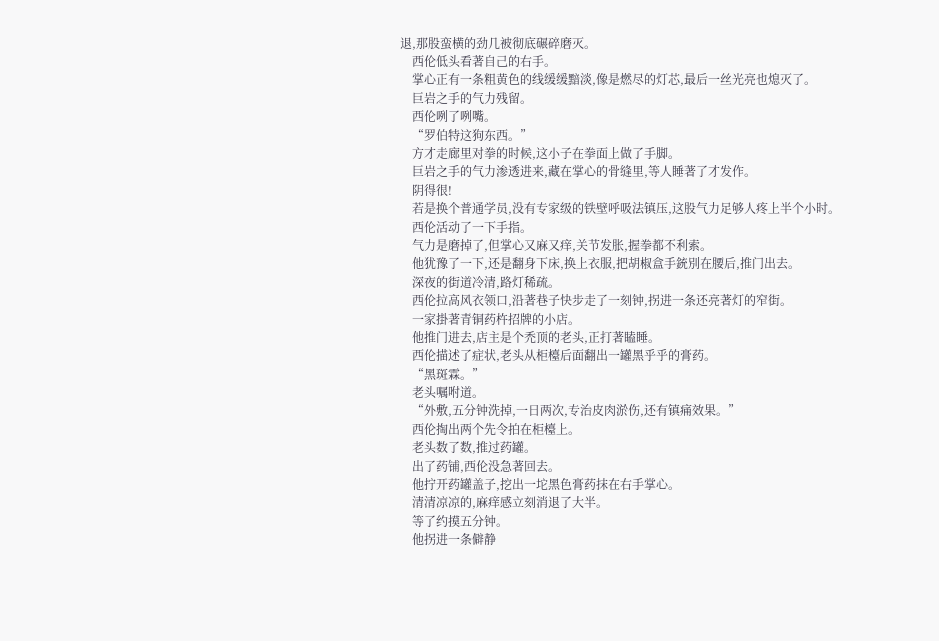退,那股蛮横的劲几被彻底碾碎磨灭。
    西伦低头看著自己的右手。
    掌心正有一条粗黄色的线缓缓黯淡,像是燃尽的灯芯,最后一丝光亮也熄灭了。
    巨岩之手的气力残留。
    西伦咧了咧嘴。
    “罗伯特这狗东西。”
    方才走廊里对拳的时候,这小子在拳面上做了手脚。
    巨岩之手的气力渗透进来,藏在掌心的骨缝里,等人睡著了才发作。
    阴得很!
    若是换个普通学员,没有专家级的铁壁呼吸法镇压,这股气力足够人疼上半个小时。
    西伦活动了一下手指。
    气力是磨掉了,但掌心又麻又痒,关节发胀,握拳都不利索。
    他犹豫了一下,还是翻身下床,换上衣服,把胡椒盒手銃別在腰后,推门出去。
    深夜的街道冷清,路灯稀疏。
    西伦拉高风衣领口,沿著巷子快步走了一刻钟,拐进一条还亮著灯的窄街。
    一家掛著青铜药杵招牌的小店。
    他推门进去,店主是个禿顶的老头,正打著瞌睡。
    西伦描述了症状,老头从柜檯后面翻出一罐黑乎乎的膏药。
    “黑斑霖。”
    老头嘱咐道。
    “外敷,五分钟洗掉,一日两次,专治皮肉淤伤,还有镇痛效果。”
    西伦掏出两个先令拍在柜檯上。
    老头数了数,推过药罐。
    出了药铺,西伦没急著回去。
    他拧开药罐盖子,挖出一坨黑色膏药抹在右手掌心。
    清清凉凉的,麻痒感立刻消退了大半。
    等了约摸五分钟。
    他拐进一条僻静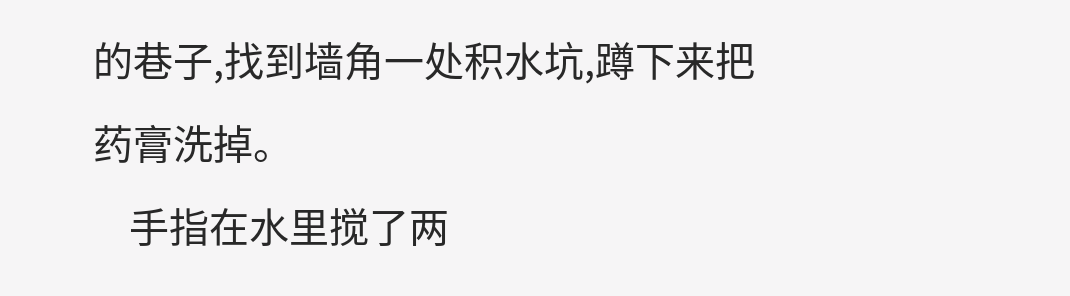的巷子,找到墙角一处积水坑,蹲下来把药膏洗掉。
    手指在水里搅了两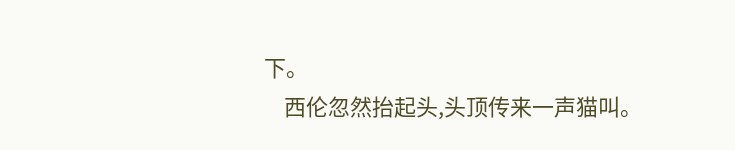下。
    西伦忽然抬起头,头顶传来一声猫叫。